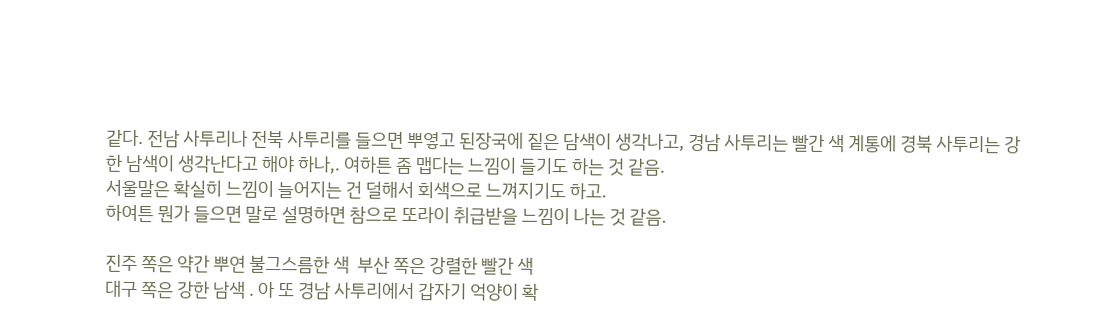같다. 전남 사투리나 전북 사투리를 들으면 뿌옇고 된장국에 짙은 담색이 생각나고, 경남 사투리는 빨간 색 계통에 경북 사투리는 강한 남색이 생각난다고 해야 하나,. 여하튼 좀 맵다는 느낌이 들기도 하는 것 같음.
서울말은 확실히 느낌이 늘어지는 건 덜해서 회색으로 느껴지기도 하고.
하여튼 뭔가 들으면 말로 설명하면 참으로 또라이 취급받을 느낌이 나는 것 같음.

진주 쪽은 약간 뿌연 불그스름한 색  부산 쪽은 강렬한 빨간 색
대구 쪽은 강한 남색 . 아 또 경남 사투리에서 갑자기 억양이 확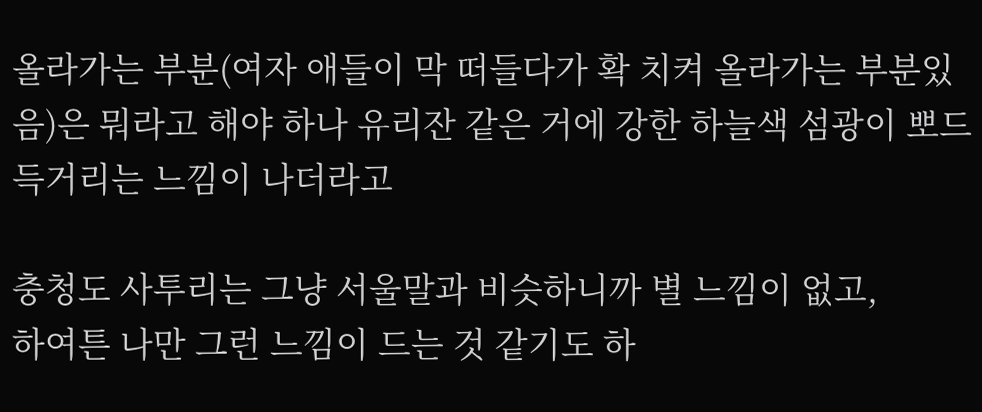올라가는 부분(여자 애들이 막 떠들다가 확 치켜 올라가는 부분있음)은 뭐라고 해야 하나 유리잔 같은 거에 강한 하늘색 섬광이 뽀드득거리는 느낌이 나더라고

충청도 사투리는 그냥 서울말과 비슷하니까 별 느낌이 없고,
하여튼 나만 그런 느낌이 드는 것 같기도 하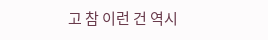고 참 이런 건 역시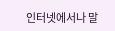인터넷에서나 말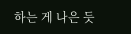하는 게 나은 듯